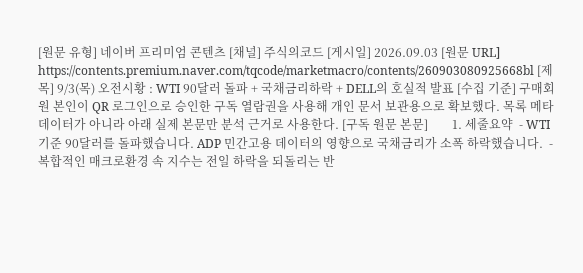[원문 유형] 네이버 프리미엄 콘텐츠 [채널] 주식의코드 [게시일] 2026.09.03 [원문 URL] https://contents.premium.naver.com/tqcode/marketmacro/contents/260903080925668bl [제목] 9/3(목) 오전시황 : WTI 90달러 돌파 + 국채금리하락 + DELL의 호실적 발표 [수집 기준] 구매회원 본인이 QR 로그인으로 승인한 구독 열람권을 사용해 개인 문서 보관용으로 확보했다. 목록 메타데이터가 아니라 아래 실제 본문만 분석 근거로 사용한다. [구독 원문 본문]        1. 세줄요약  - WTI 기준 90달러를 돌파했습니다. ADP 민간고용 데이터의 영향으로 국채금리가 소폭 하락했습니다.  - 복합적인 매크로환경 속 지수는 전일 하락을 되돌리는 반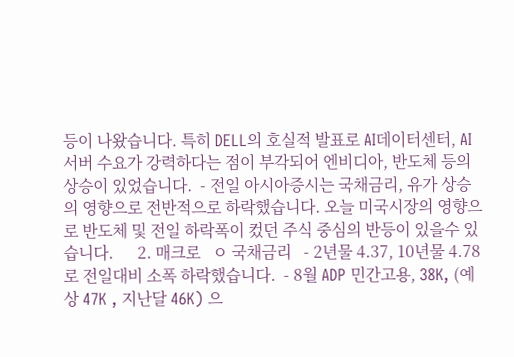등이 나왔습니다. 특히 DELL의 호실적 발표로 AI데이터센터, AI서버 수요가 강력하다는 점이 부각되어 엔비디아, 반도체 등의 상승이 있었습니다.  - 전일 아시아증시는 국채금리, 유가 상승의 영향으로 전반적으로 하락했습니다. 오늘 미국시장의 영향으로 반도체 및 전일 하락폭이 컸던 주식 중심의 반등이 있을수 있습니다.      2. 매크로   ㅇ 국채금리   - 2년물 4.37, 10년물 4.78 로 전일대비 소폭 하락했습니다.  - 8월 ADP 민간고용, 38K, (예상 47K , 지난달 46K) 으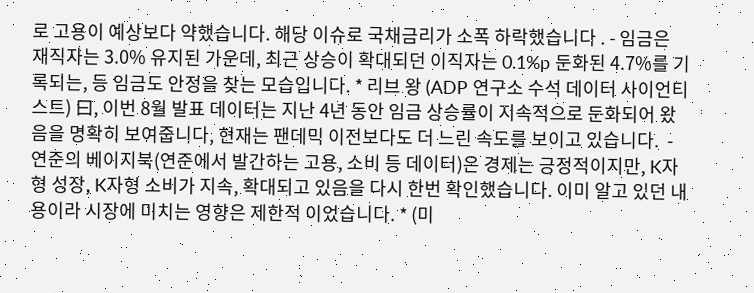로 고용이 예상보다 약했습니다. 해당 이슈로 국채금리가 소폭 하락했습니다 . - 임금은 재직자는 3.0% 유지된 가운데, 최근 상승이 확대되던 이직자는 0.1%p 둔화된 4.7%를 기록되는, 등 임금도 안정을 찾는 모습입니다. * 리브 왕 (ADP 연구소 수석 데이터 사이언티스트) 曰, 이번 8월 발표 데이터는 지난 4년 동안 임금 상승률이 지속적으로 둔화되어 왔음을 명확히 보여줍니다, 현재는 팬데믹 이전보다도 더 느린 속도를 보이고 있습니다.  - 연준의 베이지북(연준에서 발간하는 고용, 소비 등 데이터)은 경제는 긍정적이지만, K자형 성장, K자형 소비가 지속, 확대되고 있음을 다시 한번 확인했습니다. 이미 알고 있던 내용이라 시장에 미치는 영향은 제한적 이었습니다. * (미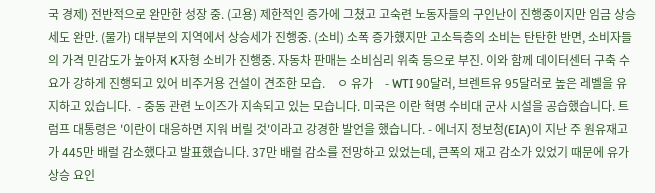국 경제) 전반적으로 완만한 성장 중. (고용) 제한적인 증가에 그쳤고 고숙련 노동자들의 구인난이 진행중이지만 임금 상승세도 완만. (물가) 대부분의 지역에서 상승세가 진행중. (소비) 소폭 증가헀지만 고소득층의 소비는 탄탄한 반면, 소비자들의 가격 민감도가 높아져 K자형 소비가 진행중. 자동차 판매는 소비심리 위축 등으로 부진. 이와 함께 데이터센터 구축 수요가 강하게 진행되고 있어 비주거용 건설이 견조한 모습.    ㅇ 유가    - WTI 90달러, 브렌트유 95달러로 높은 레벨을 유지하고 있습니다.  - 중동 관련 노이즈가 지속되고 있는 모습니다. 미국은 이란 혁명 수비대 군사 시설을 공습했습니다. 트럼프 대통령은 '이란이 대응하면 지워 버릴 것'이라고 강경한 발언을 했습니다. - 에너지 정보청(EIA)이 지난 주 원유재고가 445만 배럴 감소했다고 발표했습니다. 37만 배럴 감소를 전망하고 있었는데, 큰폭의 재고 감소가 있었기 때문에 유가 상승 요인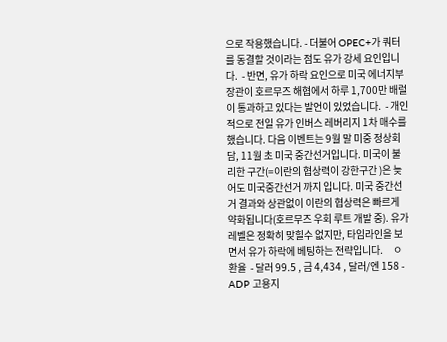으로 작용했습니다. - 더불어 OPEC+가 쿼터를 동결할 것이라는 점도 유가 강세 요인입니다.  - 반면, 유가 하락 요인으로 미국 에너지부장관이 호르무즈 해협에서 하루 1,700만 배럴이 통과하고 있다는 발언이 있었습니다.  - 개인적으로 전일 유가 인버스 레버리지 1차 매수를 했습니다. 다음 이벤트는 9월 말 미중 정상회담, 11월 초 미국 중간선거입니다. 미국이 불리한 구간(=이란의 협상력이 강한구간 )은 늦어도 미국중간선거 까지 입니다. 미국 중간선거 결과와 상관없이 이란의 협상력은 빠르게 약화됩니다(호르무즈 우회 루트 개발 중). 유가 레벨은 정확히 맞힐수 없지만, 타임라인을 보면서 유가 하락에 베팅하는 전략입니다.     ㅇ 환율  - 달러 99.5 , 금 4,434 , 달러/엔 158 - ADP 고용지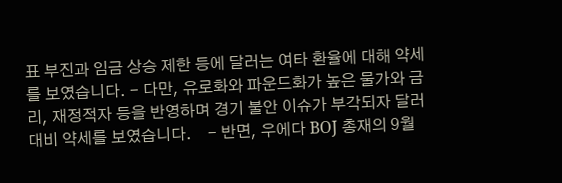표 부진과 임금 상승 제한 등에 달러는 여타 환율에 대해 약세를 보였습니다. - 다만, 유로화와 파운드화가 높은 물가와 금리, 재정적자 등을 반영하며 경기 불안 이슈가 부각되자 달러 대비 약세를 보였습니다.    - 반면, 우에다 BOJ 총재의 9월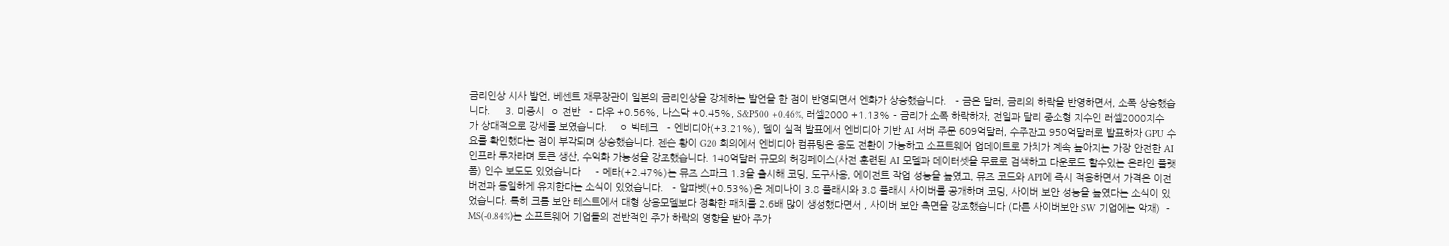금리인상 시사 발언, 베센트 재무장관이 일본의 금리인상을 강제하는 발언을 한 점이 반영되면서 엔화가 상승했습니다.   - 금은 달러, 금리의 하락을 반영하면서, 소폭 상승했습니다.     3. 미증시  ㅇ 전반   - 다우 +0.56%, 나스닥 +0.45%, S&P500 +0.46%, 러셀2000 +1.13% - 금리가 소폭 하락하자, 전일과 달리 중소형 지수인 러셀2000지수가 상대적으로 강세를 보였습니다.    ㅇ 빅테크   - 엔비디아(+3.21%), 델이 실적 발표에서 엔비디아 기반 AI 서버 주문 609억달러, 수주잔고 950억달러로 발표하자 GPU 수요를 확인했다는 점이 부각되며 상승했습니다. 젠슨 황이 G20 회의에서 엔비디아 컴퓨팅은 용도 전환이 가능하고 소프트웨어 업데이트로 가치가 계속 높아지는 가장 안전한 AI 인프라 투자라며 토큰 생산, 수익화 가능성을 강조했습니다. 140억달러 규모의 허깅페이스(사전 훈련된 AI 모델과 데이터셋을 무료로 검색하고 다운로드 할수있는 온라인 플랫폼) 인수 보도도 있었습니다     - 메타(+2.47%)는 뮤즈 스파크 1.3을 출시해 코딩, 도구사용, 에이전트 작업 성능을 높였고, 뮤즈 코드와 API에 즉시 적용하면서 가격은 이전 버전과 동일하게 유지한다는 소식이 있었습니다.   - 알파벳(+0.53%)은 제미나이 3.8 플래시와 3.8 플래시 사이버를 공개하며 코딩, 사이버 보안 성능을 높였다는 소식이 있었습니다. 특히 크롬 보안 테스트에서 대형 상용모델보다 정확한 패치를 2.6배 많이 생성했다면서 , 사이버 보안 측면을 강조했습니다 (다른 사이버보안 SW 기업에는 악재)  - MS(-0.84%)는 소프트웨어 기업들의 전반적인 주가 하락의 영향을 받아 주가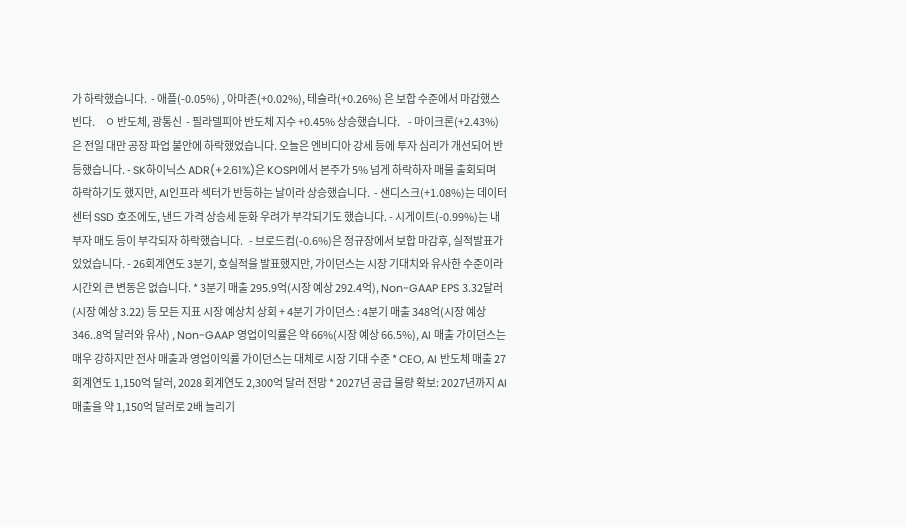가 하락했습니다.  - 애플(-0.05%) , 아마존(+0.02%), 테슬라(+0.26%) 은 보합 수준에서 마감했스빈다.     ㅇ 반도체, 광통신  - 필라델피아 반도체 지수 +0.45% 상승했습니다.    - 마이크론(+2.43%)은 전일 대만 공장 파업 불안에 하락했었습니다. 오늘은 엔비디아 강세 등에 투자 심리가 개선되어 반등했습니다. - SK하이닉스 ADR(+2.61%)은 KOSPI에서 본주가 5% 넘게 하락하자 매물 출회되며 하락하기도 했지만, AI인프라 섹터가 반등하는 날이라 상승했습니다.  - 샌디스크(+1.08%)는 데이터센터 SSD 호조에도, 낸드 가격 상승세 둔화 우려가 부각되기도 했습니다. - 시게이트(-0.99%)는 내부자 매도 등이 부각되자 하락했습니다.   - 브로드컴(-0.6%)은 정규장에서 보합 마감후, 실적발표가 있었습니다. - 26회계연도 3분기, 호실적을 발표했지만, 가이던스는 시장 기대치와 유사한 수준이라 시간외 큰 변동은 없습니다. * 3분기 매출 295.9억(시장 예상 292.4억), Non-GAAP EPS 3.32달러(시장 예상 3.22) 등 모든 지표 시장 예상치 상회 + 4분기 가이던스 : 4분기 매출 348억(시장 예상 346..8억 달러와 유사) , Non-GAAP 영업이익률은 약 66%(시장 예상 66.5%), AI 매출 가이던스는 매우 강하지만 전사 매출과 영업이익률 가이던스는 대체로 시장 기대 수준 * CEO, AI 반도체 매출 27회계연도 1,150억 달러, 2028 회계연도 2,300억 달러 전망 * 2027년 공급 물량 확보: 2027년까지 AI 매출을 약 1,150억 달러로 2배 늘리기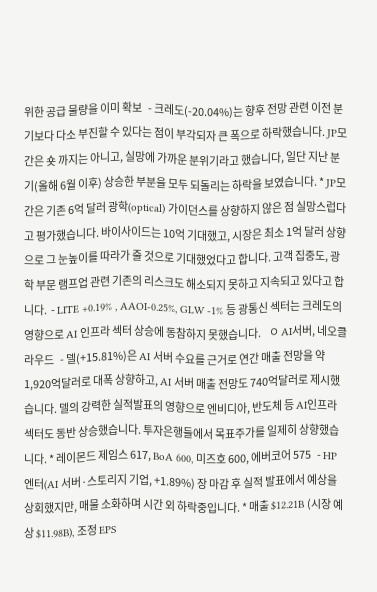위한 공급 물량을 이미 확보   - 크레도(-20.04%)는 향후 전망 관련 이전 분기보다 다소 부진할 수 있다는 점이 부각되자 큰 폭으로 하락했습니다. JP모간은 숏 까지는 아니고, 실망에 가까운 분위기라고 했습니다, 일단 지난 분기(올해 6월 이후) 상승한 부분을 모두 되돌리는 하락을 보였습니다. * JP모간은 기존 6억 달러 광학(optical) 가이던스를 상향하지 않은 점 실망스럽다고 평가했습니다. 바이사이드는 10억 기대했고, 시장은 최소 1억 달러 상향으로 그 눈높이를 따라가 줄 것으로 기대했었다고 합니다. 고객 집중도, 광학 부문 램프업 관련 기존의 리스크도 해소되지 못하고 지속되고 있다고 합니다.  - LITE +0.19% , AAOI-0.25%, GLW -1% 등 광통신 섹터는 크레도의 영향으로 AI 인프라 섹터 상승에 동참하지 못했습니다.    ㅇ AI서버, 네오클라우드   - 델(+15.81%)은 AI 서버 수요를 근거로 연간 매출 전망을 약 1,920억달러로 대폭 상향하고, AI 서버 매출 전망도 740억달러로 제시했습니다. 델의 강력한 실적발표의 영향으로 엔비디아, 반도체 등 AI인프라 섹터도 동반 상승했습니다. 투자은행들에서 목표주가를 일제히 상향했습니다. * 레이몬드 제임스 617, BoA 600, 미즈호 600, 에버코어 575   - HP엔터(AI 서버·스토리지 기업, +1.89%) 장 마감 후 실적 발표에서 예상을 상회했지만, 매물 소화하며 시간 외 하락중입니다. * 매출 $12.21B (시장 예상 $11.98B), 조정 EPS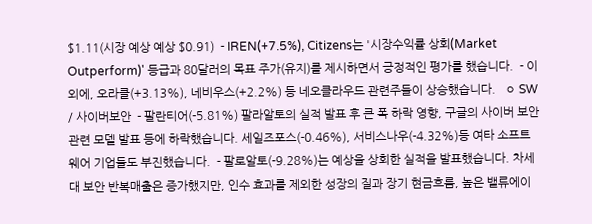$1.11(시장 예상 예상 $0.91)  - IREN(+7.5%), Citizens는 '시장수익률 상회(Market Outperform)' 등급과 80달러의 목표 주가(유지)를 제시하면서 긍정적인 평가를 했습니다.  - 이외에, 오라클(+3.13%), 네비우스(+2.2%) 등 네오클라우드 관련주들이 상승했습니다.   ㅇ SW / 사이버보안  - 팔란티어(-5.81%) 팔라알토의 실적 발표 후 큰 폭 하락 영향, 구글의 사이버 보안관련 모델 발표 등에 하락했습니다. 세일즈포스(-0.46%), 서비스나우(-4.32%)등 여타 소프트웨어 기업들도 부진했습니다.  - 팔로알토(-9.28%)는 예상을 상회한 실적을 발표했습니다. 차세대 보안 반복매출은 증가했지만, 인수 효과를 제외한 성장의 질과 장기 현금흐름, 높은 밸류에이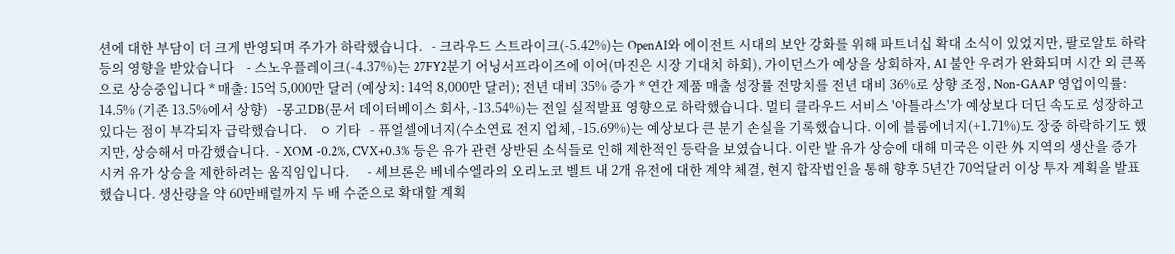션에 대한 부담이 더 크게 반영되며 주가가 하락했습니다.   - 크라우드 스트라이크(-5.42%)는 OpenAI와 에이전트 시대의 보안 강화를 위해 파트너십 확대 소식이 있었지만, 팔로알토 하락 등의 영향을 받았습니다    - 스노우플레이크(-4.37%)는 27FY2분기 어닝서프라이즈에 이어(마진은 시장 기대치 하회), 가이던스가 예상을 상회하자, AI 불안 우려가 완화되며 시간 외 큰폭으로 상승중입니다 * 매출: 15억 5,000만 달러 (예상치: 14억 8,000만 달러); 전년 대비 35% 증가 * 연간 제품 매출 성장률 전망치를 전년 대비 36%로 상향 조정, Non-GAAP 영업이익률: 14.5% (기존 13.5%에서 상향)   -몽고DB(문서 데이터베이스 회사, -13.54%)는 전일 실적발표 영향으로 하락했습니다. 멀티 클라우드 서비스 '아틀라스'가 예상보다 더딘 속도로 성장하고 있다는 점이 부각되자 급락했습니다.    ㅇ 기타   - 퓨얼셀에너지(수소연료 전지 업체, -15.69%)는 예상보다 큰 분기 손실을 기록했습니다. 이에 블룸에너지(+1.71%)도 장중 하락하기도 했지만, 상승해서 마감했습니다.  - XOM -0.2%, CVX+0.3% 등은 유가 관련 상반된 소식들로 인해 제한적인 등락을 보였습니다. 이란 발 유가 상승에 대해 미국은 이란 外 지역의 생산을 증가시켜 유가 상승을 제한하려는 움직임입니다.      - 셰브론은 베네수엘라의 오리노코 벨트 내 2개 유전에 대한 계약 체결, 현지 합작법인을 통해 향후 5년간 70억달러 이상 투자 계획을 발표했습니다. 생산량을 약 60만배럴까지 두 배 수준으로 확대할 계획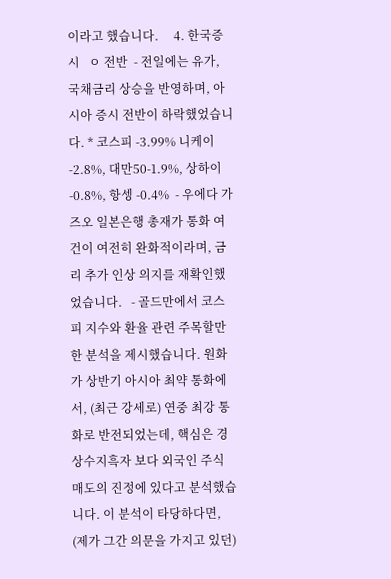이라고 했습니다.     4. 한국증시   ㅇ 전반  - 전일에는 유가, 국채금리 상승을 반영하며, 아시아 증시 전반이 하락했었습니다. * 코스피 -3.99% 니케이 -2.8%, 대만50-1.9%, 상하이 -0.8%, 항셍 -0.4%  - 우에다 가즈오 일본은행 총재가 통화 여건이 여전히 완화적이라며, 금리 추가 인상 의지를 재확인했었습니다.   - 골드만에서 코스피 지수와 환율 관련 주목할만한 분석을 제시했습니다. 원화가 상반기 아시아 최약 통화에서, (최근 강세로) 연중 최강 통화로 반전되었는데, 핵심은 경상수지흑자 보다 외국인 주식 매도의 진정에 있다고 분석했습니다. 이 분석이 타당하다면, (제가 그간 의문을 가지고 있던)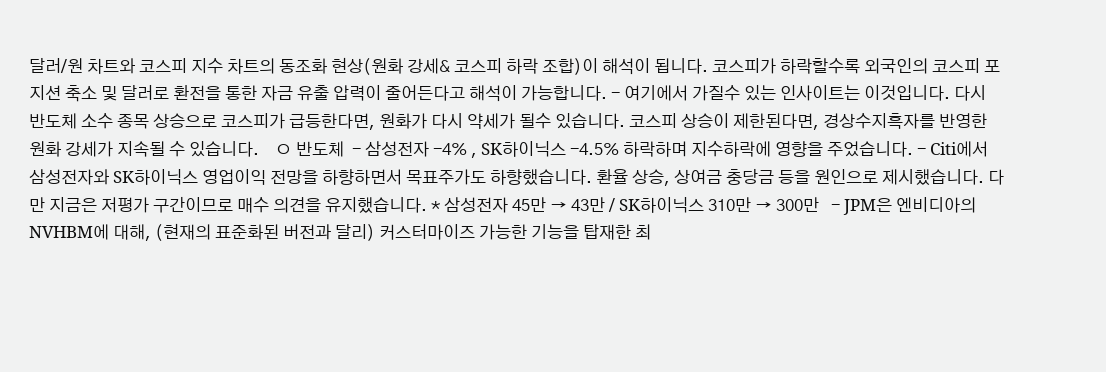달러/원 차트와 코스피 지수 차트의 동조화 현상(원화 강세& 코스피 하락 조합)이 해석이 됩니다. 코스피가 하락할수록 외국인의 코스피 포지션 축소 및 달러로 환전을 통한 자금 유출 압력이 줄어든다고 해석이 가능합니다. - 여기에서 가질수 있는 인사이트는 이것입니다. 다시 반도체 소수 종목 상승으로 코스피가 급등한다면, 원화가 다시 약세가 될수 있습니다. 코스피 상승이 제한된다면, 경상수지흑자를 반영한 원화 강세가 지속될 수 있습니다.    ㅇ 반도체  - 삼성전자 -4% , SK하이닉스 -4.5% 하락하며 지수하락에 영향을 주었습니다. - Citi에서 삼성전자와 SK하이닉스 영업이익 전망을 하향하면서 목표주가도 하향했습니다. 환율 상승, 상여금 충당금 등을 원인으로 제시했습니다. 다만 지금은 저평가 구간이므로 매수 의견을 유지했습니다. * 삼성전자 45만 → 43만 / SK하이닉스 310만 → 300만   - JPM은 엔비디아의 NVHBM에 대해, (현재의 표준화된 버전과 달리) 커스터마이즈 가능한 기능을 탑재한 최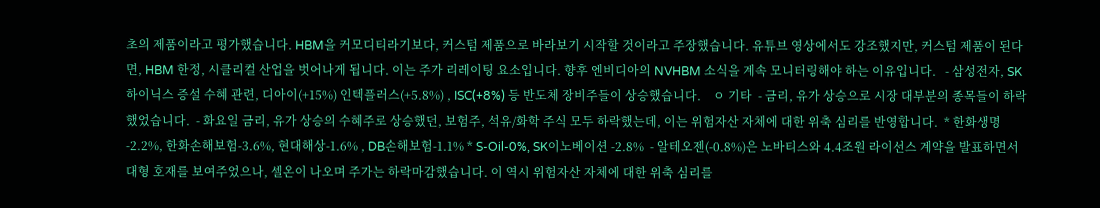초의 제품이라고 평가했습니다. HBM을 커모디티라기보다, 커스텀 제품으로 바라보기 시작할 것이라고 주장했습니다. 유튜브 영상에서도 강조했지만, 커스텀 제품이 된다면, HBM 한정, 시클리컬 산업을 벗어나게 됩니다. 이는 주가 리레이팅 요소입니다. 향후 엔비디아의 NVHBM 소식을 계속 모니터링해야 하는 이유입니다.   - 삼성전자, SK하이닉스 증설 수혜 관련, 디아이(+15%) 인텍플러스(+5.8%) , ISC(+8%) 등 반도체 장비주들이 상승했습니다.    ㅇ 기타  - 금리, 유가 상승으로 시장 대부분의 종목들이 하락했었습니다.  - 화요일 금리, 유가 상승의 수혜주로 상승했던, 보험주, 석유/화학 주식 모두 하락했는데, 이는 위험자산 자체에 대한 위축 심리를 반영합니다.  * 한화생명-2.2%, 한화손해보험-3.6%, 현대해상-1.6% , DB손해보험-1.1% * S-Oil-0%, SK이노베이션 -2.8%  - 알테오젠(-0.8%)은 노바티스와 4.4조원 라이선스 계약을 발표하면서 대형 호재를 보여주었으나, 셀온이 나오며 주가는 하락마감했습니다. 이 역시 위험자산 자체에 대한 위축 심리를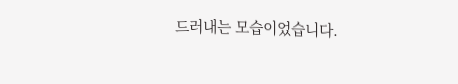드러내는 모습이었습니다.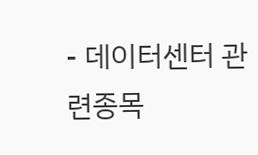- 데이터센터 관련종목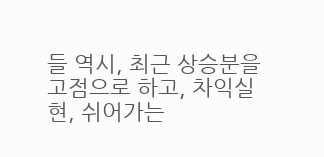들 역시, 최근 상승분을 고점으로 하고, 차익실현, 쉬어가는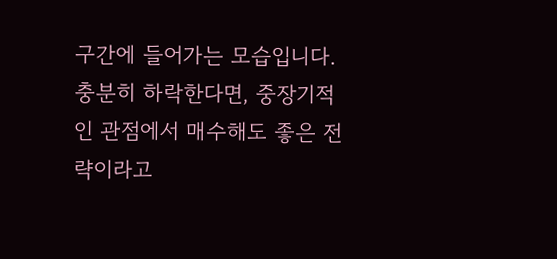구간에 들어가는 모습입니다. 충분히 하락한다면, 중장기적인 관점에서 매수해도 좋은 전략이라고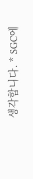생각합니다. * SGC에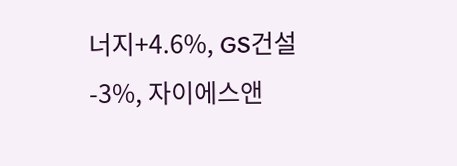너지+4.6%, GS건설-3%, 자이에스앤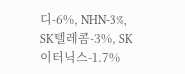디-6%, NHN-3%, SK텔레콤-3%, SK이터닉스-1.7%